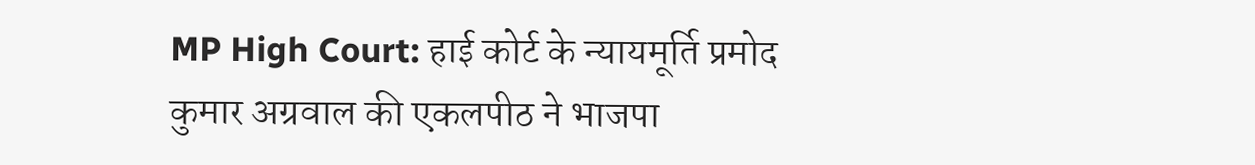MP High Court: हाई कोर्ट के न्यायमूर्ति प्रमोद कुमार अग्रवाल की एकलपीठ ने भाजपा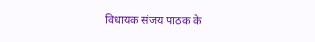विधायक संजय पाठक के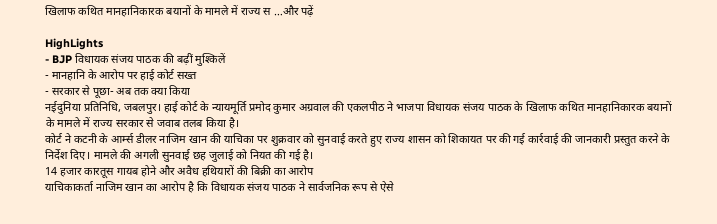खिलाफ कथित मानहानिकारक बयानों के मामले में राज्य स …और पढ़ें

HighLights
- BJP विधायक संजय पाठक की बढ़ीं मुश्किलें
- मानहानि के आरोप पर हाई कोर्ट सख्त
- सरकार से पूछा- अब तक क्या किया
नईदुनिया प्रतिनिधि, जबलपुर। हाई कोर्ट के न्यायमूर्ति प्रमोद कुमार अग्रवाल की एकलपीठ ने भाजपा विधायक संजय पाठक के खिलाफ कथित मानहानिकारक बयानों के मामले में राज्य सरकार से जवाब तलब किया है।
कोर्ट ने कटनी के आर्म्स डीलर नाजिम खान की याचिका पर शुक्रवार को सुनवाई करते हुए राज्य शासन को शिकायत पर की गई कार्रवाई की जानकारी प्रस्तुत करने के निर्देश दिए। मामले की अगली सुनवाई छह जुलाई को नियत की गई है।
14 हजार कारतूस गायब होने और अवैध हथियारों की बिक्री का आरोप
याचिकाकर्ता नाजिम खान का आरोप है कि विधायक संजय पाठक ने सार्वजनिक रूप से ऐसे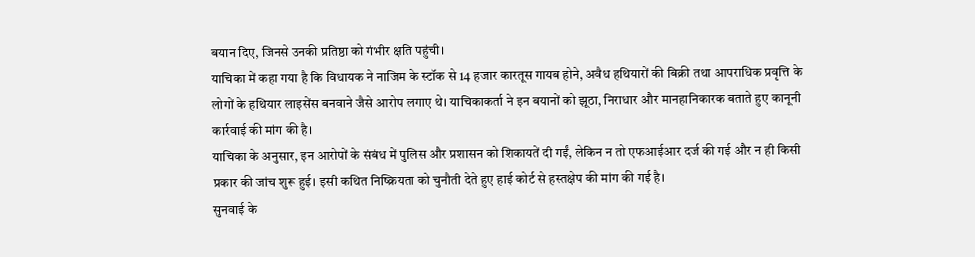बयान दिए, जिनसे उनकी प्रतिष्ठा को गंभीर क्षति पहुंची।
याचिका में कहा गया है कि विधायक ने नाजिम के स्टॉक से 14 हजार कारतूस गायब होने, अवैध हथियारों की बिक्री तथा आपराधिक प्रवृत्ति के लोगों के हथियार लाइसेंस बनवाने जैसे आरोप लगाए थे। याचिकाकर्ता ने इन बयानों को झूठा, निराधार और मानहानिकारक बताते हुए कानूनी कार्रवाई की मांग की है।
याचिका के अनुसार, इन आरोपों के संबंध में पुलिस और प्रशासन को शिकायतें दी गईं, लेकिन न तो एफआईआर दर्ज की गई और न ही किसी प्रकार की जांच शुरू हुई। इसी कथित निष्क्रियता को चुनौती देते हुए हाई कोर्ट से हस्तक्षेप की मांग की गई है।
सुनवाई के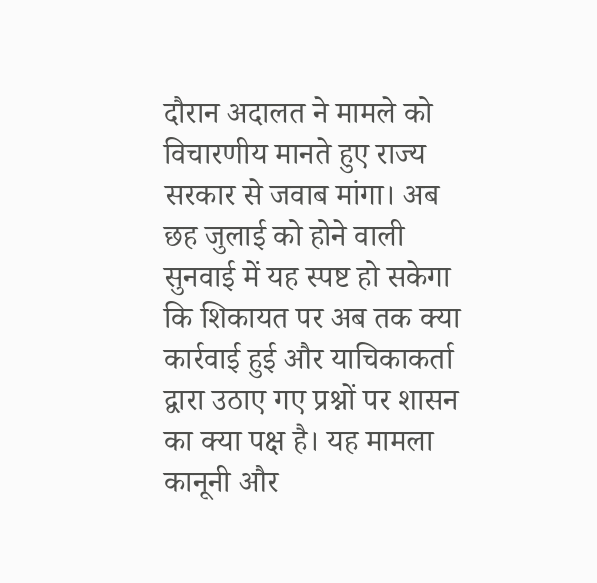दौरान अदालत ने मामले को विचारणीय मानते हुए राज्य सरकार से जवाब मांगा। अब छह जुलाई को होने वाली सुनवाई में यह स्पष्ट हो सकेगा कि शिकायत पर अब तक क्या कार्रवाई हुई और याचिकाकर्ता द्वारा उठाए गए प्रश्नों पर शासन का क्या पक्ष है। यह मामला कानूनी और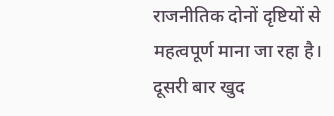राजनीतिक दोनों दृष्टियों से महत्वपूर्ण माना जा रहा है।
दूसरी बार खुद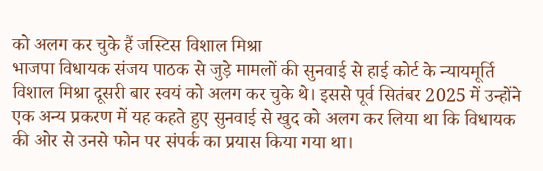को अलग कर चुके हैं जस्टिस विशाल मिश्रा
भाजपा विधायक संजय पाठक से जुड़े मामलों की सुनवाई से हाई कोर्ट के न्यायमूर्ति विशाल मिश्रा दूसरी बार स्वयं को अलग कर चुके थे। इससे पूर्व सितंबर 2025 में उन्होंने एक अन्य प्रकरण में यह कहते हुए सुनवाई से खुद को अलग कर लिया था कि विधायक की ओर से उनसे फोन पर संपर्क का प्रयास किया गया था।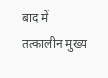बाद में तत्कालीन मुख्य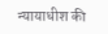न्यायाधीश की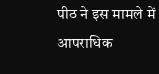पीठ ने इस मामले में आपराधिक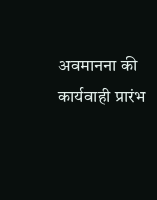अवमानना की कार्यवाही प्रारंभ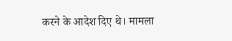करने के आदेश दिए थे। मामला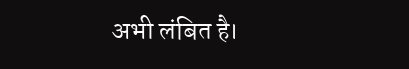अभी लंबित है।